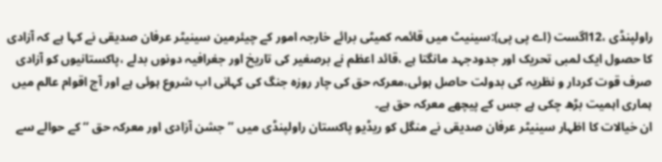راولپنڈی ،12اگست (اے پی پی):سینیٹ میں قائمہ کمیٹی برائے خارجہ امور کے چیئرمین سینیٹر عرفان صدیقی نے کہا ہے کہ آزادی کا حصول ایک لمبی تحریک اور جدودجہد مانگتا ہے ،قائد اعظم نے برصغیر کی تاریخ اور جغرافیہ دونوں بدلے ،پاکستانیوں کو آزادی صرف قوت کردار و نظریہ کی بدولت حاصل ہوئی،معرکہ حق کی چار روزہ جنگ کی کہانی اب شروع ہوئی ہے اور آج اقوام عالم میں ہماری اہمیت بڑھ چکی ہے جس کے پیچھے معرکہ حق ہے۔
ان خیالات کا اظہار سینیٹر عرفان صدیقی نے منگل کو ریڈیو پاکستان راولپنڈی میں ’’جشن آزادی اور معرکہ حق ‘‘ کے حوالے سے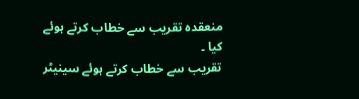منعقدہ تقریب سے خطاب کرتے ہوئے کیا ۔
تقریب سے خطاب کرتے ہوئے سینیٹر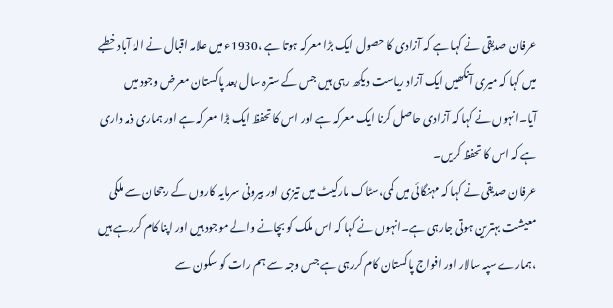عرفان صدیقی نے کہا ہے کہ آزادی کا حصول ایک بڑا معرکہ ہوتا ہے ،1930ء میں علامہ اقبال نے الہٰ آباد خطبے میں کہا کہ میری آنکھیں ایک آزاد ریاست دیکھ رہی ہیں جس کے سترہ سال بعد پاکستان معرض وجود میں آیا۔انہوں نے کہا کہ آزادی حاصل کرنا ایک معرکہ ہے اور اس کا تحفظ ایک بڑا معرکہ ہے اور ہماری ذمہ داری ہے کہ اس کا تحفظ کریں۔
عرفان صدیقی نے کہا کہ مہنگائی میں کمی،سٹاک مارکیٹ میں تیزی اور بیرونی سرمایہ کاروں کے رجحان سے ملکی معیشت بہترین ہوتی جارہی ہے۔انہوں نے کہا کہ اس ملک کو بچانے والے موجود ہیں اور اپنا کام کررہے ہیں ،ہمارے سپہ سالار اور افواج پاکستان کام کررہی ہے جس وجہ سے ہم رات کو سکون سے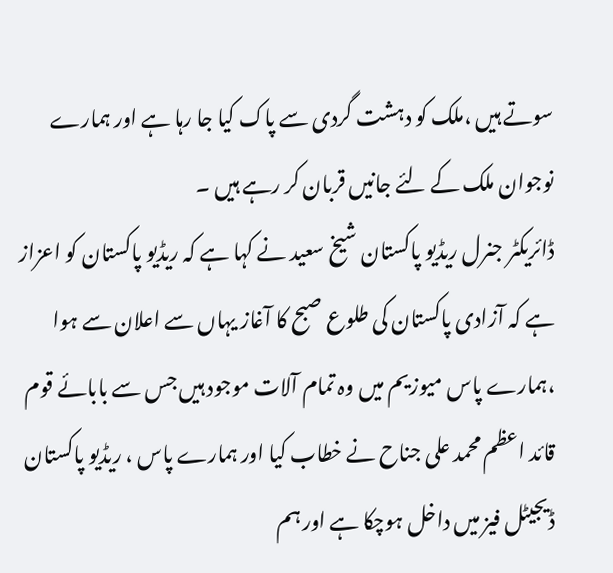سوتے ہیں ،ملک کو دہشت گردی سے پاک کیا جا رہا ہے اور ہمارے نوجوان ملک کے لئے جانیں قربان کر رہے ہیں ۔
ڈائریکٹر جنرل ریڈیو پاکستان شیخ سعید نے کہا ہے کہ ریڈیو پاکستان کو اعزاز ہے کہ آزادی پاکستان کی طلوع صبح کا آغاز یہاں سے اعلان سے ہوا ،ہمارے پاس میوزیم میں وہ تمام آلات موجود ہیں جس سے بابائے قوم قائد اعظم محمد علی جناح نے خطاب کیا اور ہمارے پاس ، ریڈیو پاکستان ڈیجیٹل فیز میں داخل ہوچکا ہے اور ہم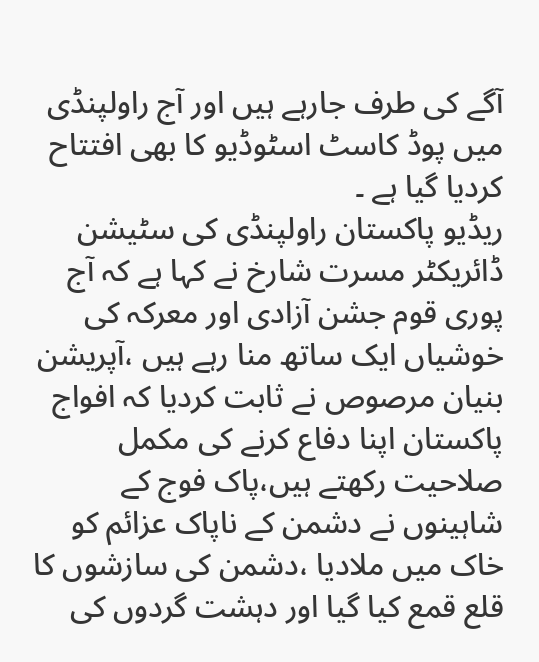آگے کی طرف جارہے ہیں اور آج راولپنڈی میں پوڈ کاسٹ اسٹوڈیو کا بھی افتتاح کردیا گیا ہے ۔
ریڈیو پاکستان راولپنڈی کی سٹیشن ڈائریکٹر مسرت شارخ نے کہا ہے کہ آج پوری قوم جشن آزادی اور معرکہ کی خوشیاں ایک ساتھ منا رہے ہیں ،آپریشن بنیان مرصوص نے ثابت کردیا کہ افواج پاکستان اپنا دفاع کرنے کی مکمل صلاحیت رکھتے ہیں،پاک فوج کے شاہینوں نے دشمن کے ناپاک عزائم کو خاک میں ملادیا ،دشمن کی سازشوں کا قلع قمع کیا گیا اور دہشت گردوں کی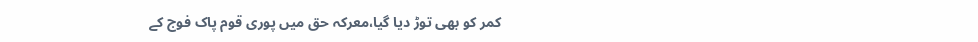کمر کو بھی توڑ دیا گیا،معرکہ حق میں پوری قوم پاک فوج کے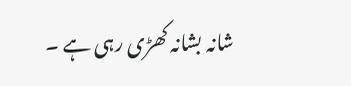شانہ بشانہ کھڑی رہی ہے ۔